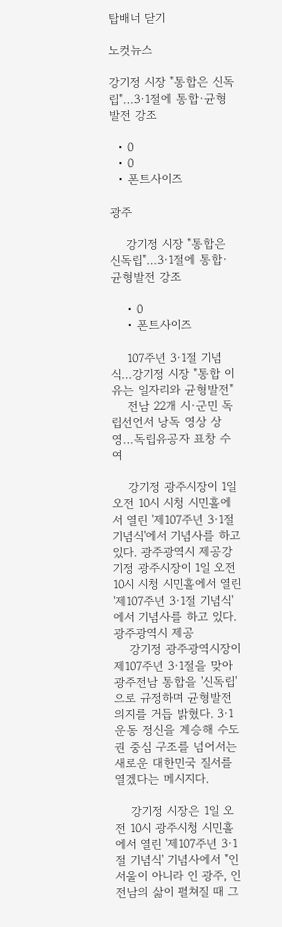탑배너 닫기

노컷뉴스

강기정 시장 "통합은 신독립"…3·1절에 통합·균형발전 강조

  • 0
  • 0
  • 폰트사이즈

광주

    강기정 시장 "통합은 신독립"…3·1절에 통합·균형발전 강조

    • 0
    • 폰트사이즈

    107주년 3·1절 기념식…강기정 시장 "통합 이유는 일자리와 균형발전"
    전남 22개 시·군민 독립선언서 낭독 영상 상영…독립유공자 표창 수여

    강기정 광주시장이 1일 오전 10시 시청 시민홀에서 열린 '제107주년 3·1절 기념식'에서 기념사를 하고 있다. 광주광역시 제공강기정 광주시장이 1일 오전 10시 시청 시민홀에서 열린 '제107주년 3·1절 기념식'에서 기념사를 하고 있다. 광주광역시 제공
    강기정 광주광역시장이 제107주년 3·1절을 맞아 광주전남 통합을 '신독립'으로 규정하며 균형발전 의지를 거듭 밝혔다. 3·1운동 정신을 계승해 수도권 중심 구조를 넘어서는 새로운 대한민국 질서를 열겠다는 메시지다.

    강기정 시장은 1일 오전 10시 광주시청 시민홀에서 열린 '제107주년 3·1절 기념식' 기념사에서 "인 서울이 아니라 인 광주, 인 전남의 삶이 펼쳐질 때 그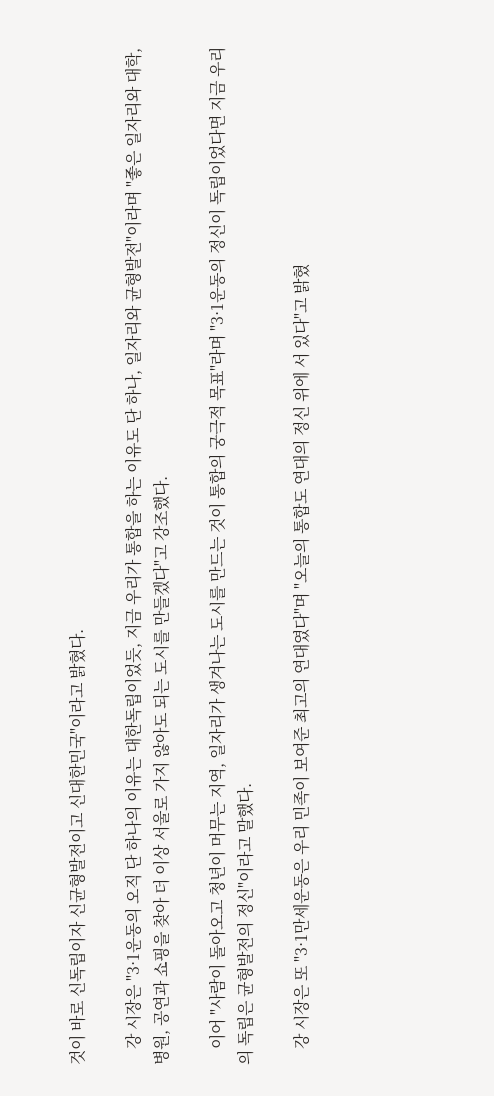것이 바로 신독립이자 신균형발전이고 신대한민국"이라고 밝혔다.

    강 시장은 "3·1운동의 오직 단 하나의 이유는 대한독립이었듯, 지금 우리가 통합을 하는 이유도 단 하나, 일자리와 균형발전"이라며 "좋은 일자리와 대학, 병원, 공연과 쇼핑을 찾아 더 이상 서울로 가지 않아도 되는 도시를 만들겠다"고 강조했다.

    이어 "사람이 돌아오고 청년이 머무는 지역, 일자리가 생겨나는 도시를 만드는 것이 통합의 궁극적 목표"라며 "3·1운동의 정신이 독립이었다면 지금 우리의 독립은 균형발전의 정신"이라고 말했다.

    강 시장은 또 "3·1만세운동은 우리 민족이 보여준 최고의 연대였다"며 "오늘의 통합도 연대의 정신 위에 서 있다"고 밝혔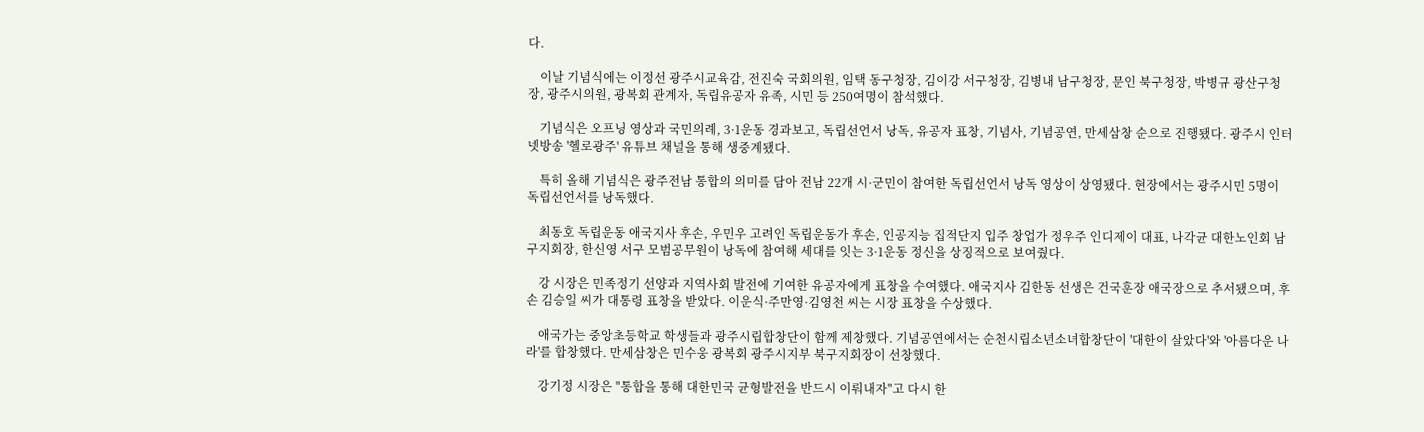다.

    이날 기념식에는 이정선 광주시교육감, 전진숙 국회의원, 임택 동구청장, 김이강 서구청장, 김병내 남구청장, 문인 북구청장, 박병규 광산구청장, 광주시의원, 광복회 관계자, 독립유공자 유족, 시민 등 250여명이 참석했다.

    기념식은 오프닝 영상과 국민의례, 3·1운동 경과보고, 독립선언서 낭독, 유공자 표창, 기념사, 기념공연, 만세삼창 순으로 진행됐다. 광주시 인터넷방송 '헬로광주' 유튜브 채널을 통해 생중계됐다.

    특히 올해 기념식은 광주전남 통합의 의미를 담아 전남 22개 시·군민이 참여한 독립선언서 낭독 영상이 상영됐다. 현장에서는 광주시민 5명이 독립선언서를 낭독했다.

    최동호 독립운동 애국지사 후손, 우민우 고려인 독립운동가 후손, 인공지능 집적단지 입주 창업가 정우주 인디제이 대표, 나각균 대한노인회 남구지회장, 한신영 서구 모범공무원이 낭독에 참여해 세대를 잇는 3·1운동 정신을 상징적으로 보여줬다.

    강 시장은 민족정기 선양과 지역사회 발전에 기여한 유공자에게 표창을 수여했다. 애국지사 김한동 선생은 건국훈장 애국장으로 추서됐으며, 후손 김승일 씨가 대통령 표창을 받았다. 이운식·주만영·김영천 씨는 시장 표창을 수상했다.

    애국가는 중앙초등학교 학생들과 광주시립합창단이 함께 제창했다. 기념공연에서는 순천시립소년소녀합창단이 '대한이 살았다'와 '아름다운 나라'를 합창했다. 만세삼창은 민수웅 광복회 광주시지부 북구지회장이 선창했다.

    강기정 시장은 "통합을 통해 대한민국 균형발전을 반드시 이뤄내자"고 다시 한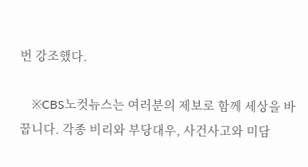번 강조했다.

    ※CBS노컷뉴스는 여러분의 제보로 함께 세상을 바꿉니다. 각종 비리와 부당대우, 사건사고와 미담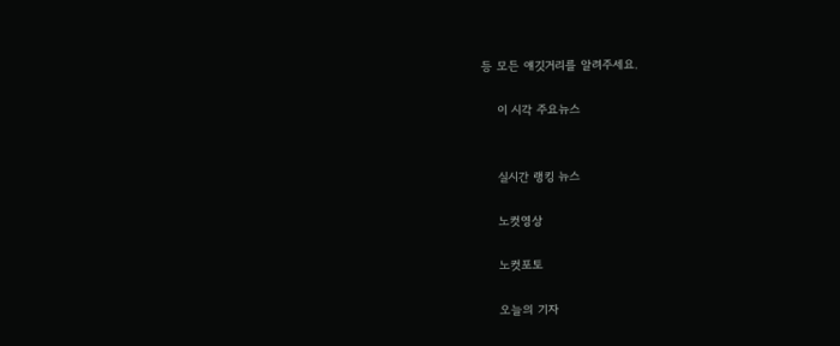등 모든 얘깃거리를 알려주세요.

    이 시각 주요뉴스


    실시간 랭킹 뉴스

    노컷영상

    노컷포토

    오늘의 기자